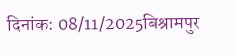दिनांक: 08/11/2025बिश्रामपुर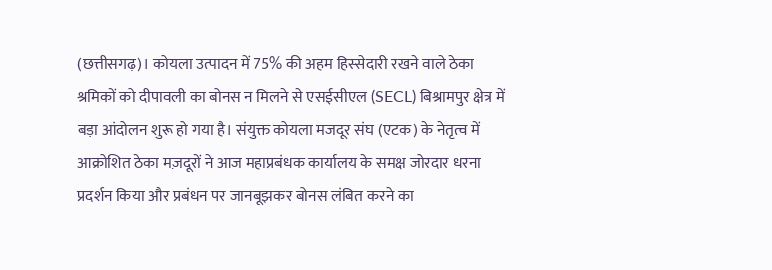(छत्तीसगढ़)। कोयला उत्पादन में 75% की अहम हिस्सेदारी रखने वाले ठेका श्रमिकों को दीपावली का बोनस न मिलने से एसईसीएल (SECL) बिश्रामपुर क्षेत्र में बड़ा आंदोलन शुरू हो गया है। संयुक्त कोयला मजदूर संघ (एटक) के नेतृत्व में आक्रोशित ठेका मज़दूरों ने आज महाप्रबंधक कार्यालय के समक्ष जोरदार धरना प्रदर्शन किया और प्रबंधन पर जानबूझकर बोनस लंबित करने का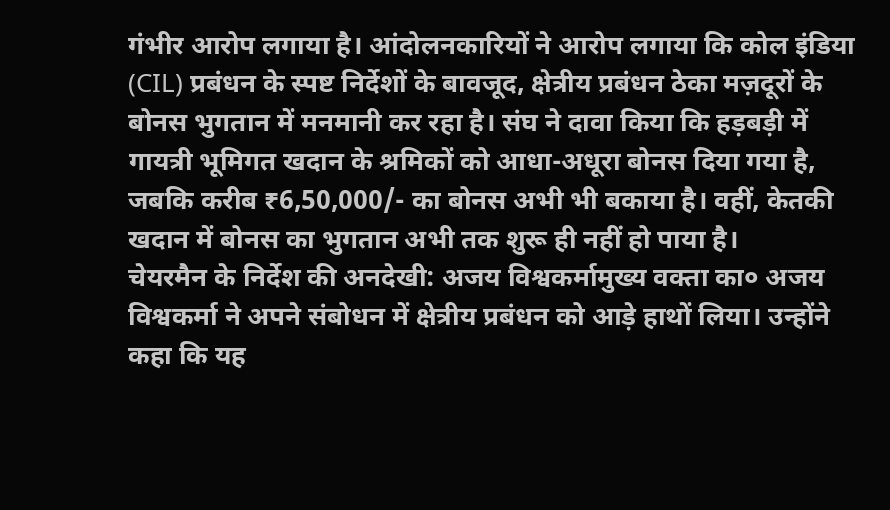गंभीर आरोप लगाया है। आंदोलनकारियों ने आरोप लगाया कि कोल इंडिया (CIL) प्रबंधन के स्पष्ट निर्देशों के बावजूद, क्षेत्रीय प्रबंधन ठेका मज़दूरों के बोनस भुगतान में मनमानी कर रहा है। संघ ने दावा किया कि हड़बड़ी में गायत्री भूमिगत खदान के श्रमिकों को आधा-अधूरा बोनस दिया गया है, जबकि करीब ₹6,50,000/- का बोनस अभी भी बकाया है। वहीं, केतकी खदान में बोनस का भुगतान अभी तक शुरू ही नहीं हो पाया है।
चेयरमैन के निर्देश की अनदेखी: अजय विश्वकर्मामुख्य वक्ता का० अजय विश्वकर्मा ने अपने संबोधन में क्षेत्रीय प्रबंधन को आड़े हाथों लिया। उन्होंने कहा कि यह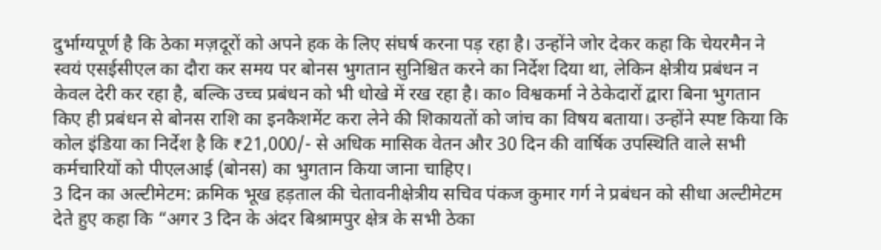दुर्भाग्यपूर्ण है कि ठेका मज़दूरों को अपने हक के लिए संघर्ष करना पड़ रहा है। उन्होंने जोर देकर कहा कि चेयरमैन ने स्वयं एसईसीएल का दौरा कर समय पर बोनस भुगतान सुनिश्चित करने का निर्देश दिया था, लेकिन क्षेत्रीय प्रबंधन न केवल देरी कर रहा है, बल्कि उच्च प्रबंधन को भी धोखे में रख रहा है। का० विश्वकर्मा ने ठेकेदारों द्वारा बिना भुगतान किए ही प्रबंधन से बोनस राशि का इनकैशमेंट करा लेने की शिकायतों को जांच का विषय बताया। उन्होंने स्पष्ट किया कि कोल इंडिया का निर्देश है कि ₹21,000/- से अधिक मासिक वेतन और 30 दिन की वार्षिक उपस्थिति वाले सभी कर्मचारियों को पीएलआई (बोनस) का भुगतान किया जाना चाहिए।
3 दिन का अल्टीमेटम: क्रमिक भूख हड़ताल की चेतावनीक्षेत्रीय सचिव पंकज कुमार गर्ग ने प्रबंधन को सीधा अल्टीमेटम देते हुए कहा कि “अगर 3 दिन के अंदर बिश्रामपुर क्षेत्र के सभी ठेका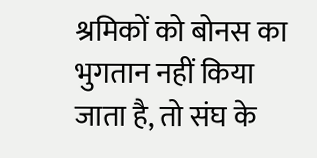श्रमिकों को बोनस का भुगतान नहीं किया जाता है, तो संघ के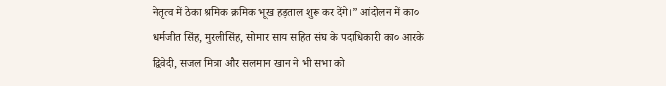नेतृत्व में ठेका श्रमिक क्रमिक भूख हड़ताल शुरू कर देंगे।” आंदोलन में का० धर्मजीत सिंह, मुरलीसिंह, सोमार साय सहित संघ के पदाधिकारी का० आरके द्विवेदी, सजल मित्रा और सलमान खान ने भी सभा को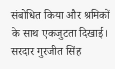संबोधित किया और श्रमिकों के साथ एकजुटता दिखाई।
सरदार गुरजीत सिंह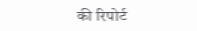की रिपोर्ट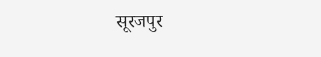सूरजपुर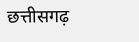छत्तीसगढ़